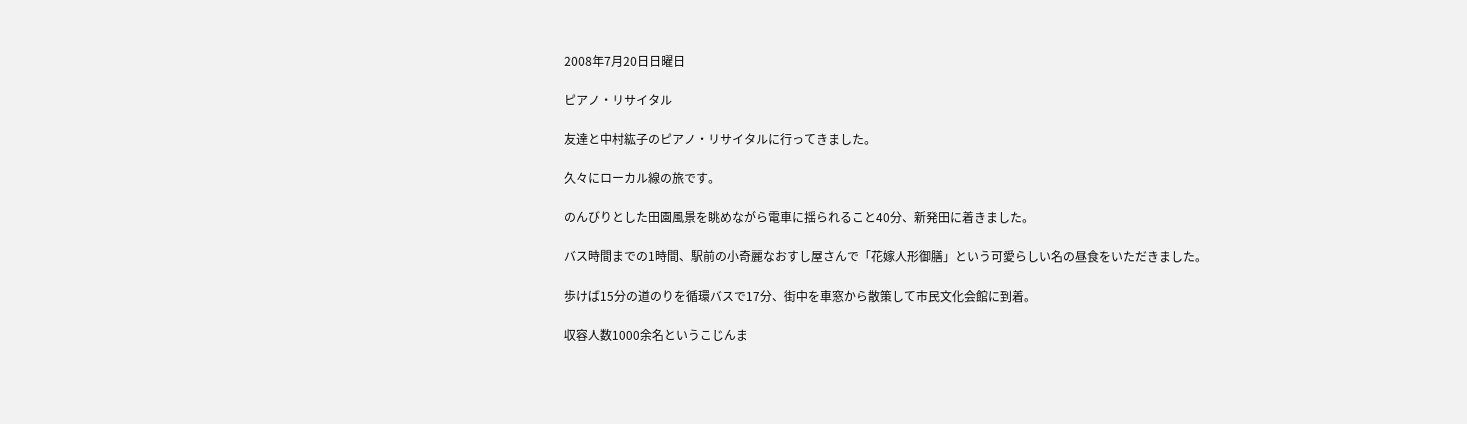2008年7月20日日曜日

ピアノ・リサイタル

友達と中村紘子のピアノ・リサイタルに行ってきました。

久々にローカル線の旅です。

のんびりとした田園風景を眺めながら電車に揺られること40分、新発田に着きました。

バス時間までの1時間、駅前の小奇麗なおすし屋さんで「花嫁人形御膳」という可愛らしい名の昼食をいただきました。

歩けば15分の道のりを循環バスで17分、街中を車窓から散策して市民文化会館に到着。

収容人数1000余名というこじんま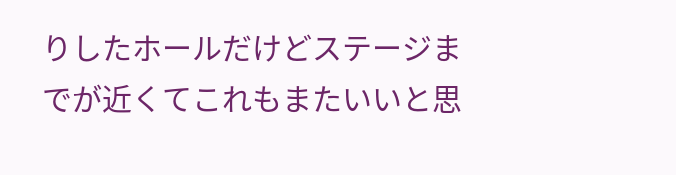りしたホールだけどステージまでが近くてこれもまたいいと思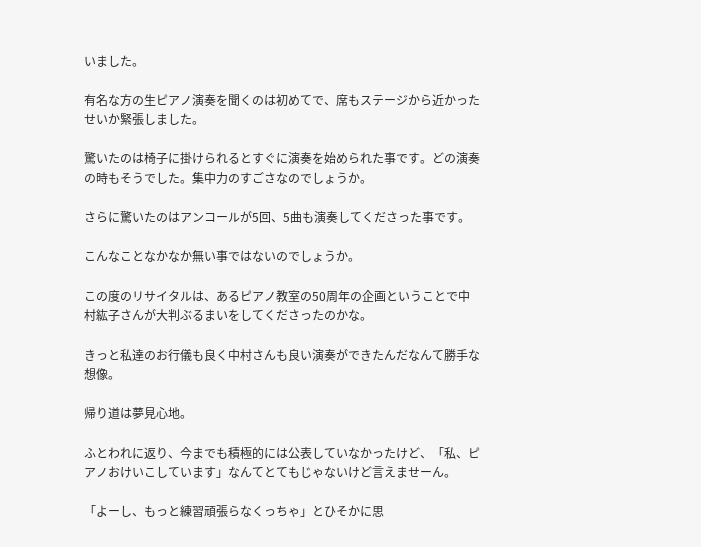いました。

有名な方の生ピアノ演奏を聞くのは初めてで、席もステージから近かったせいか緊張しました。

驚いたのは椅子に掛けられるとすぐに演奏を始められた事です。どの演奏の時もそうでした。集中力のすごさなのでしょうか。

さらに驚いたのはアンコールが5回、5曲も演奏してくださった事です。

こんなことなかなか無い事ではないのでしょうか。

この度のリサイタルは、あるピアノ教室の50周年の企画ということで中村紘子さんが大判ぶるまいをしてくださったのかな。

きっと私達のお行儀も良く中村さんも良い演奏ができたんだなんて勝手な想像。

帰り道は夢見心地。

ふとわれに返り、今までも積極的には公表していなかったけど、「私、ピアノおけいこしています」なんてとてもじゃないけど言えませーん。

「よーし、もっと練習頑張らなくっちゃ」とひそかに思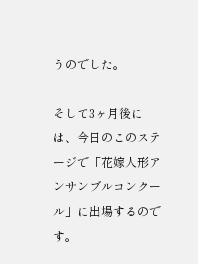うのでした。

そして3ヶ月後には、今日のこのステージで「花嫁人形アンサンブルコンクール」に出場するのです。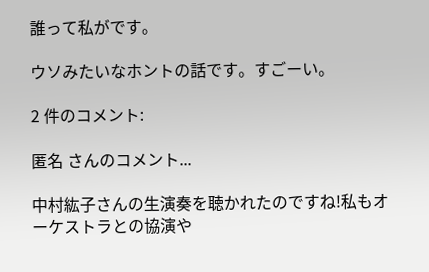誰って私がです。

ウソみたいなホントの話です。すごーい。

2 件のコメント:

匿名 さんのコメント...

中村紘子さんの生演奏を聴かれたのですね!私もオーケストラとの協演や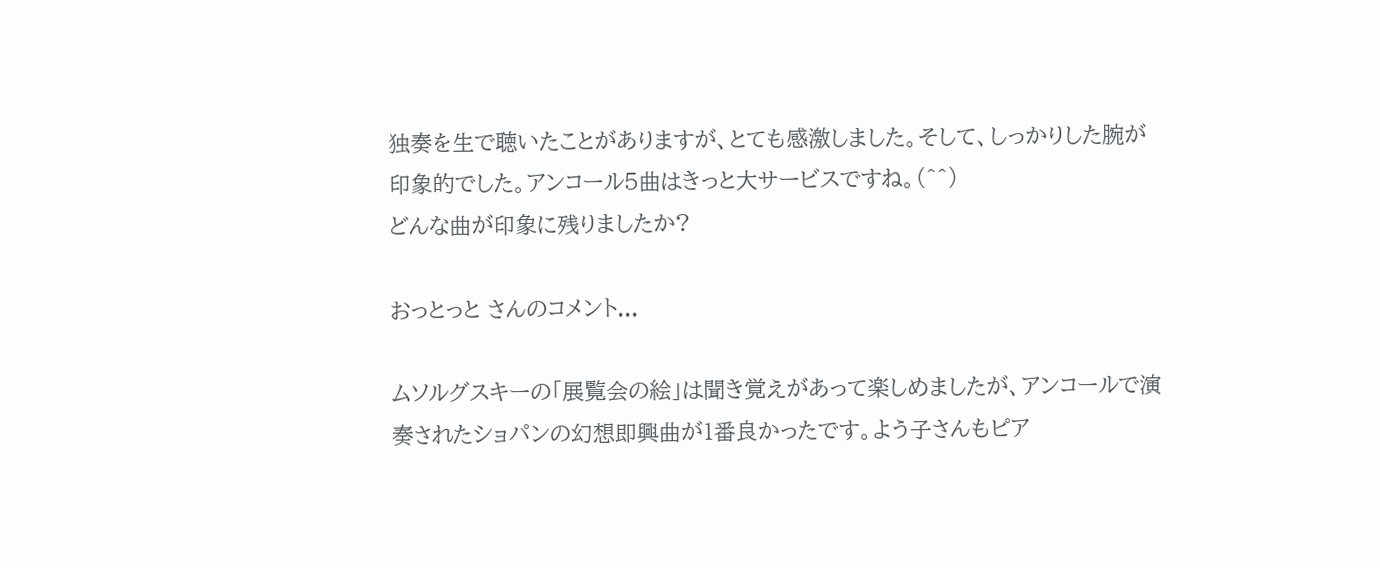独奏を生で聴いたことがありますが、とても感激しました。そして、しっかりした腕が印象的でした。アンコール5曲はきっと大サービスですね。(^^)
どんな曲が印象に残りましたか?

おっとっと さんのコメント...

ムソルグスキーの「展覧会の絵」は聞き覚えがあって楽しめましたが、アンコールで演奏されたショパンの幻想即興曲が1番良かったです。よう子さんもピア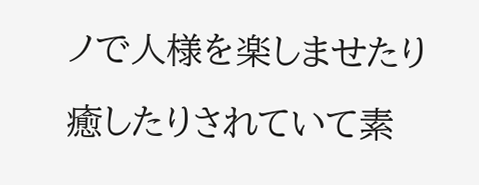ノで人様を楽しませたり癒したりされていて素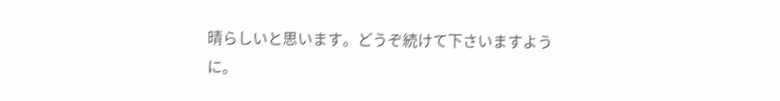晴らしいと思います。どうぞ続けて下さいますように。